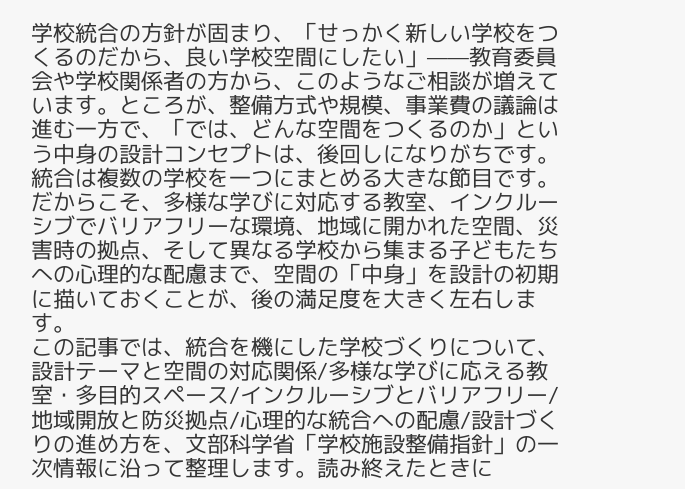学校統合の方針が固まり、「せっかく新しい学校をつくるのだから、良い学校空間にしたい」——教育委員会や学校関係者の方から、このようなご相談が増えています。ところが、整備方式や規模、事業費の議論は進む一方で、「では、どんな空間をつくるのか」という中身の設計コンセプトは、後回しになりがちです。統合は複数の学校を一つにまとめる大きな節目です。だからこそ、多様な学びに対応する教室、インクルーシブでバリアフリーな環境、地域に開かれた空間、災害時の拠点、そして異なる学校から集まる子どもたちへの心理的な配慮まで、空間の「中身」を設計の初期に描いておくことが、後の満足度を大きく左右します。
この記事では、統合を機にした学校づくりについて、設計テーマと空間の対応関係/多様な学びに応える教室・多目的スペース/インクルーシブとバリアフリー/地域開放と防災拠点/心理的な統合への配慮/設計づくりの進め方を、文部科学省「学校施設整備指針」の一次情報に沿って整理します。読み終えたときに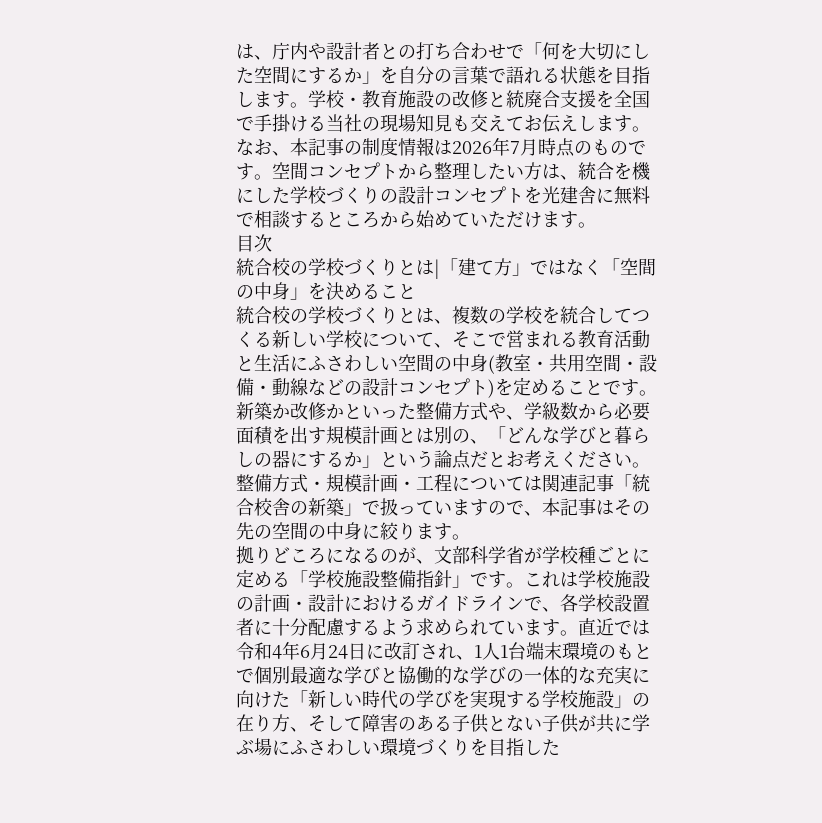は、庁内や設計者との打ち合わせで「何を大切にした空間にするか」を自分の言葉で語れる状態を目指します。学校・教育施設の改修と統廃合支援を全国で手掛ける当社の現場知見も交えてお伝えします。なお、本記事の制度情報は2026年7月時点のものです。空間コンセプトから整理したい方は、統合を機にした学校づくりの設計コンセプトを光建舎に無料で相談するところから始めていただけます。
目次
統合校の学校づくりとは|「建て方」ではなく「空間の中身」を決めること
統合校の学校づくりとは、複数の学校を統合してつくる新しい学校について、そこで営まれる教育活動と生活にふさわしい空間の中身(教室・共用空間・設備・動線などの設計コンセプト)を定めることです。新築か改修かといった整備方式や、学級数から必要面積を出す規模計画とは別の、「どんな学びと暮らしの器にするか」という論点だとお考えください。整備方式・規模計画・工程については関連記事「統合校舎の新築」で扱っていますので、本記事はその先の空間の中身に絞ります。
拠りどころになるのが、文部科学省が学校種ごとに定める「学校施設整備指針」です。これは学校施設の計画・設計におけるガイドラインで、各学校設置者に十分配慮するよう求められています。直近では令和4年6月24日に改訂され、1人1台端末環境のもとで個別最適な学びと協働的な学びの一体的な充実に向けた「新しい時代の学びを実現する学校施設」の在り方、そして障害のある子供とない子供が共に学ぶ場にふさわしい環境づくりを目指した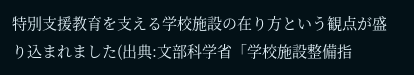特別支援教育を支える学校施設の在り方という観点が盛り込まれました(出典:文部科学省「学校施設整備指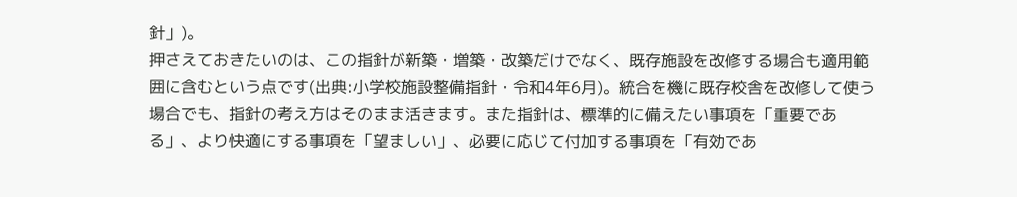針」)。
押さえておきたいのは、この指針が新築・増築・改築だけでなく、既存施設を改修する場合も適用範囲に含むという点です(出典:小学校施設整備指針・令和4年6月)。統合を機に既存校舎を改修して使う場合でも、指針の考え方はそのまま活きます。また指針は、標準的に備えたい事項を「重要である」、より快適にする事項を「望ましい」、必要に応じて付加する事項を「有効であ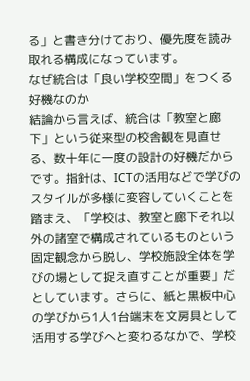る」と書き分けており、優先度を読み取れる構成になっています。
なぜ統合は「良い学校空間」をつくる好機なのか
結論から言えば、統合は「教室と廊下」という従来型の校舎観を見直せる、数十年に一度の設計の好機だからです。指針は、ICTの活用などで学びのスタイルが多様に変容していくことを踏まえ、「学校は、教室と廊下それ以外の諸室で構成されているものという固定観念から脱し、学校施設全体を学びの場として捉え直すことが重要」だとしています。さらに、紙と黒板中心の学びから1人1台端末を文房具として活用する学びへと変わるなかで、学校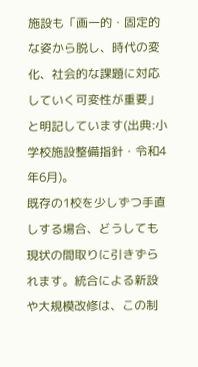施設も「画一的・固定的な姿から脱し、時代の変化、社会的な課題に対応していく可変性が重要」と明記しています(出典:小学校施設整備指針・令和4年6月)。
既存の1校を少しずつ手直しする場合、どうしても現状の間取りに引きずられます。統合による新設や大規模改修は、この制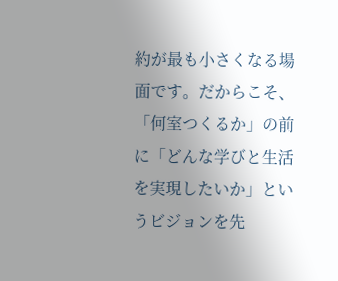約が最も小さくなる場面です。だからこそ、「何室つくるか」の前に「どんな学びと生活を実現したいか」というビジョンを先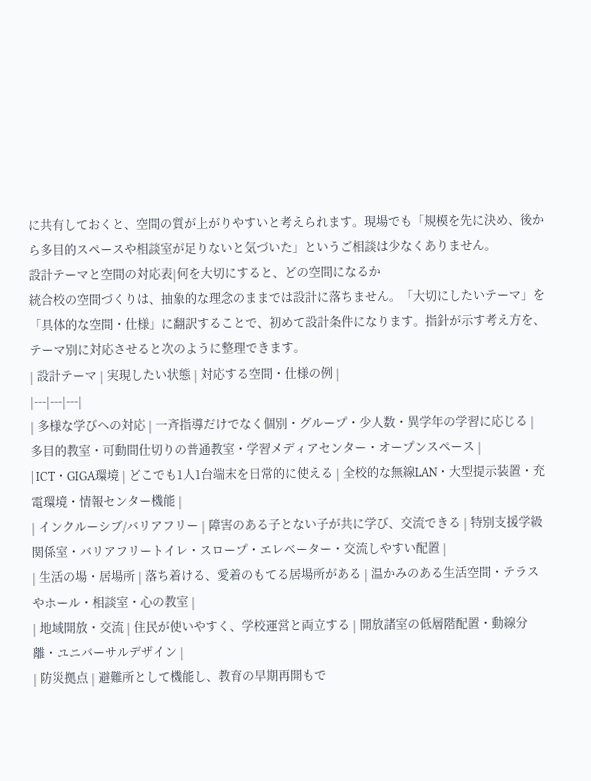に共有しておくと、空間の質が上がりやすいと考えられます。現場でも「規模を先に決め、後から多目的スペースや相談室が足りないと気づいた」というご相談は少なくありません。
設計テーマと空間の対応表|何を大切にすると、どの空間になるか
統合校の空間づくりは、抽象的な理念のままでは設計に落ちません。「大切にしたいテーマ」を「具体的な空間・仕様」に翻訳することで、初めて設計条件になります。指針が示す考え方を、テーマ別に対応させると次のように整理できます。
| 設計テーマ | 実現したい状態 | 対応する空間・仕様の例 |
|---|---|---|
| 多様な学びへの対応 | 一斉指導だけでなく個別・グループ・少人数・異学年の学習に応じる | 多目的教室・可動間仕切りの普通教室・学習メディアセンター・オープンスペース |
| ICT・GIGA環境 | どこでも1人1台端末を日常的に使える | 全校的な無線LAN・大型提示装置・充電環境・情報センター機能 |
| インクルーシブ/バリアフリー | 障害のある子とない子が共に学び、交流できる | 特別支援学級関係室・バリアフリートイレ・スロープ・エレベーター・交流しやすい配置 |
| 生活の場・居場所 | 落ち着ける、愛着のもてる居場所がある | 温かみのある生活空間・テラスやホール・相談室・心の教室 |
| 地域開放・交流 | 住民が使いやすく、学校運営と両立する | 開放諸室の低層階配置・動線分離・ユニバーサルデザイン |
| 防災拠点 | 避難所として機能し、教育の早期再開もで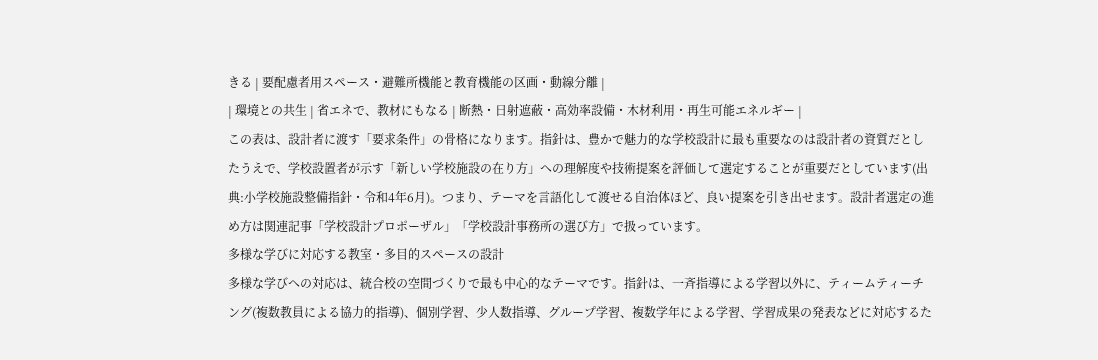きる | 要配慮者用スペース・避難所機能と教育機能の区画・動線分離 |
| 環境との共生 | 省エネで、教材にもなる | 断熱・日射遮蔽・高効率設備・木材利用・再生可能エネルギー |
この表は、設計者に渡す「要求条件」の骨格になります。指針は、豊かで魅力的な学校設計に最も重要なのは設計者の資質だとしたうえで、学校設置者が示す「新しい学校施設の在り方」への理解度や技術提案を評価して選定することが重要だとしています(出典:小学校施設整備指針・令和4年6月)。つまり、テーマを言語化して渡せる自治体ほど、良い提案を引き出せます。設計者選定の進め方は関連記事「学校設計プロポーザル」「学校設計事務所の選び方」で扱っています。
多様な学びに対応する教室・多目的スペースの設計
多様な学びへの対応は、統合校の空間づくりで最も中心的なテーマです。指針は、一斉指導による学習以外に、ティームティーチング(複数教員による協力的指導)、個別学習、少人数指導、グループ学習、複数学年による学習、学習成果の発表などに対応するた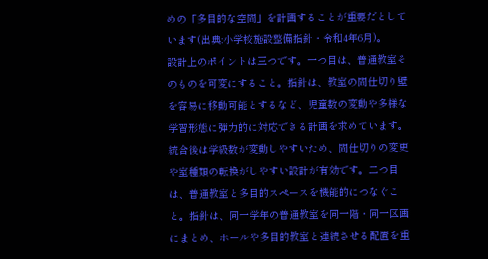めの「多目的な空間」を計画することが重要だとしています(出典:小学校施設整備指針・令和4年6月)。
設計上のポイントは三つです。一つ目は、普通教室そのものを可変にすること。指針は、教室の間仕切り壁を容易に移動可能とするなど、児童数の変動や多様な学習形態に弾力的に対応できる計画を求めています。統合後は学級数が変動しやすいため、間仕切りの変更や室種類の転換がしやすい設計が有効です。二つ目は、普通教室と多目的スペースを機能的につなぐこと。指針は、同一学年の普通教室を同一階・同一区画にまとめ、ホールや多目的教室と連続させる配置を重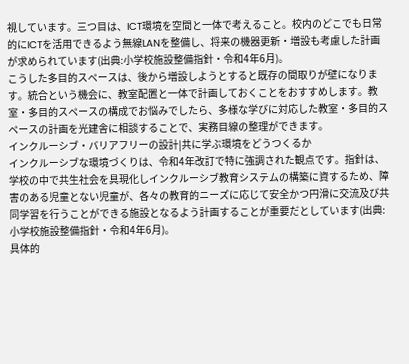視しています。三つ目は、ICT環境を空間と一体で考えること。校内のどこでも日常的にICTを活用できるよう無線LANを整備し、将来の機器更新・増設も考慮した計画が求められています(出典:小学校施設整備指針・令和4年6月)。
こうした多目的スペースは、後から増設しようとすると既存の間取りが壁になります。統合という機会に、教室配置と一体で計画しておくことをおすすめします。教室・多目的スペースの構成でお悩みでしたら、多様な学びに対応した教室・多目的スペースの計画を光建舎に相談することで、実務目線の整理ができます。
インクルーシブ・バリアフリーの設計|共に学ぶ環境をどうつくるか
インクルーシブな環境づくりは、令和4年改訂で特に強調された観点です。指針は、学校の中で共生社会を具現化しインクルーシブ教育システムの構築に資するため、障害のある児童とない児童が、各々の教育的ニーズに応じて安全かつ円滑に交流及び共同学習を行うことができる施設となるよう計画することが重要だとしています(出典:小学校施設整備指針・令和4年6月)。
具体的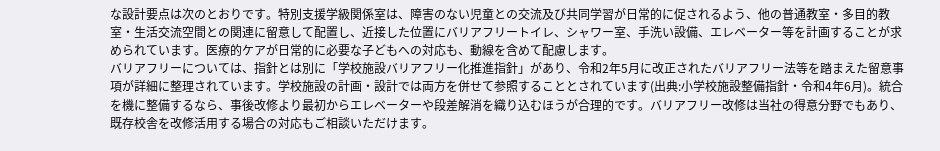な設計要点は次のとおりです。特別支援学級関係室は、障害のない児童との交流及び共同学習が日常的に促されるよう、他の普通教室・多目的教室・生活交流空間との関連に留意して配置し、近接した位置にバリアフリートイレ、シャワー室、手洗い設備、エレベーター等を計画することが求められています。医療的ケアが日常的に必要な子どもへの対応も、動線を含めて配慮します。
バリアフリーについては、指針とは別に「学校施設バリアフリー化推進指針」があり、令和2年5月に改正されたバリアフリー法等を踏まえた留意事項が詳細に整理されています。学校施設の計画・設計では両方を併せて参照することとされています(出典:小学校施設整備指針・令和4年6月)。統合を機に整備するなら、事後改修より最初からエレベーターや段差解消を織り込むほうが合理的です。バリアフリー改修は当社の得意分野でもあり、既存校舎を改修活用する場合の対応もご相談いただけます。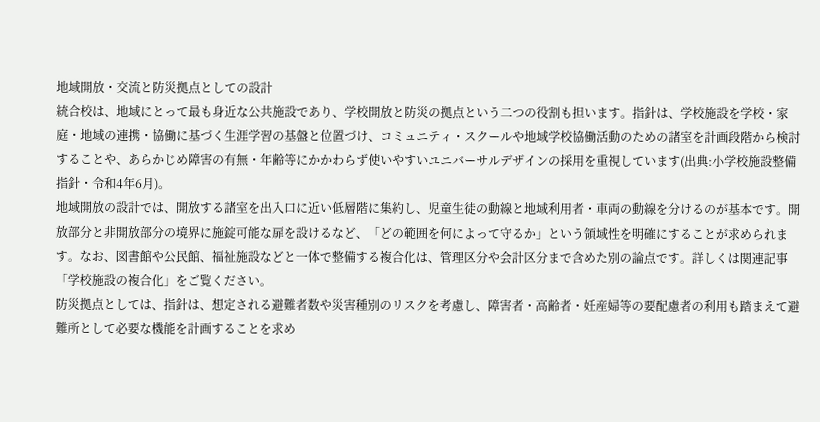地域開放・交流と防災拠点としての設計
統合校は、地域にとって最も身近な公共施設であり、学校開放と防災の拠点という二つの役割も担います。指針は、学校施設を学校・家庭・地域の連携・協働に基づく生涯学習の基盤と位置づけ、コミュニティ・スクールや地域学校協働活動のための諸室を計画段階から検討することや、あらかじめ障害の有無・年齢等にかかわらず使いやすいユニバーサルデザインの採用を重視しています(出典:小学校施設整備指針・令和4年6月)。
地域開放の設計では、開放する諸室を出入口に近い低層階に集約し、児童生徒の動線と地域利用者・車両の動線を分けるのが基本です。開放部分と非開放部分の境界に施錠可能な扉を設けるなど、「どの範囲を何によって守るか」という領域性を明確にすることが求められます。なお、図書館や公民館、福祉施設などと一体で整備する複合化は、管理区分や会計区分まで含めた別の論点です。詳しくは関連記事「学校施設の複合化」をご覧ください。
防災拠点としては、指針は、想定される避難者数や災害種別のリスクを考慮し、障害者・高齢者・妊産婦等の要配慮者の利用も踏まえて避難所として必要な機能を計画することを求め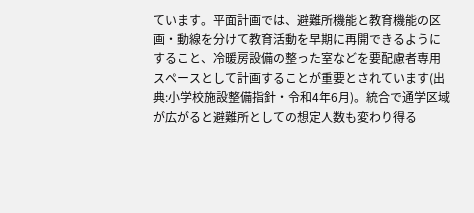ています。平面計画では、避難所機能と教育機能の区画・動線を分けて教育活動を早期に再開できるようにすること、冷暖房設備の整った室などを要配慮者専用スペースとして計画することが重要とされています(出典:小学校施設整備指針・令和4年6月)。統合で通学区域が広がると避難所としての想定人数も変わり得る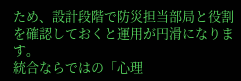ため、設計段階で防災担当部局と役割を確認しておくと運用が円滑になります。
統合ならではの「心理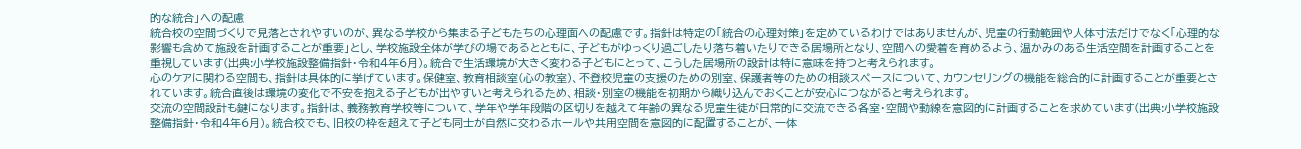的な統合」への配慮
統合校の空間づくりで見落とされやすいのが、異なる学校から集まる子どもたちの心理面への配慮です。指針は特定の「統合の心理対策」を定めているわけではありませんが、児童の行動範囲や人体寸法だけでなく「心理的な影響も含めて施設を計画することが重要」とし、学校施設全体が学びの場であるとともに、子どもがゆっくり過ごしたり落ち着いたりできる居場所となり、空間への愛着を育めるよう、温かみのある生活空間を計画することを重視しています(出典:小学校施設整備指針・令和4年6月)。統合で生活環境が大きく変わる子どもにとって、こうした居場所の設計は特に意味を持つと考えられます。
心のケアに関わる空間も、指針は具体的に挙げています。保健室、教育相談室(心の教室)、不登校児童の支援のための別室、保護者等のための相談スペースについて、カウンセリングの機能を総合的に計画することが重要とされています。統合直後は環境の変化で不安を抱える子どもが出やすいと考えられるため、相談・別室の機能を初期から織り込んでおくことが安心につながると考えられます。
交流の空間設計も鍵になります。指針は、義務教育学校等について、学年や学年段階の区切りを越えて年齢の異なる児童生徒が日常的に交流できる各室・空間や動線を意図的に計画することを求めています(出典:小学校施設整備指針・令和4年6月)。統合校でも、旧校の枠を超えて子ども同士が自然に交わるホールや共用空間を意図的に配置することが、一体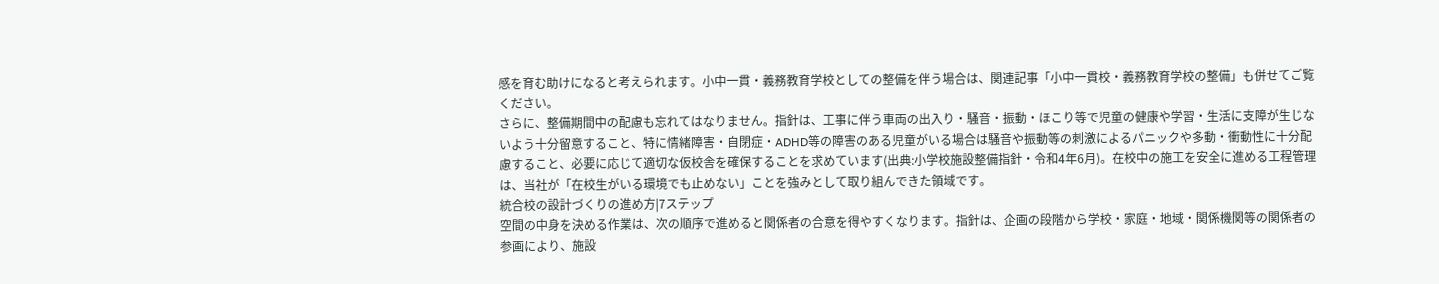感を育む助けになると考えられます。小中一貫・義務教育学校としての整備を伴う場合は、関連記事「小中一貫校・義務教育学校の整備」も併せてご覧ください。
さらに、整備期間中の配慮も忘れてはなりません。指針は、工事に伴う車両の出入り・騒音・振動・ほこり等で児童の健康や学習・生活に支障が生じないよう十分留意すること、特に情緒障害・自閉症・ADHD等の障害のある児童がいる場合は騒音や振動等の刺激によるパニックや多動・衝動性に十分配慮すること、必要に応じて適切な仮校舎を確保することを求めています(出典:小学校施設整備指針・令和4年6月)。在校中の施工を安全に進める工程管理は、当社が「在校生がいる環境でも止めない」ことを強みとして取り組んできた領域です。
統合校の設計づくりの進め方|7ステップ
空間の中身を決める作業は、次の順序で進めると関係者の合意を得やすくなります。指針は、企画の段階から学校・家庭・地域・関係機関等の関係者の参画により、施設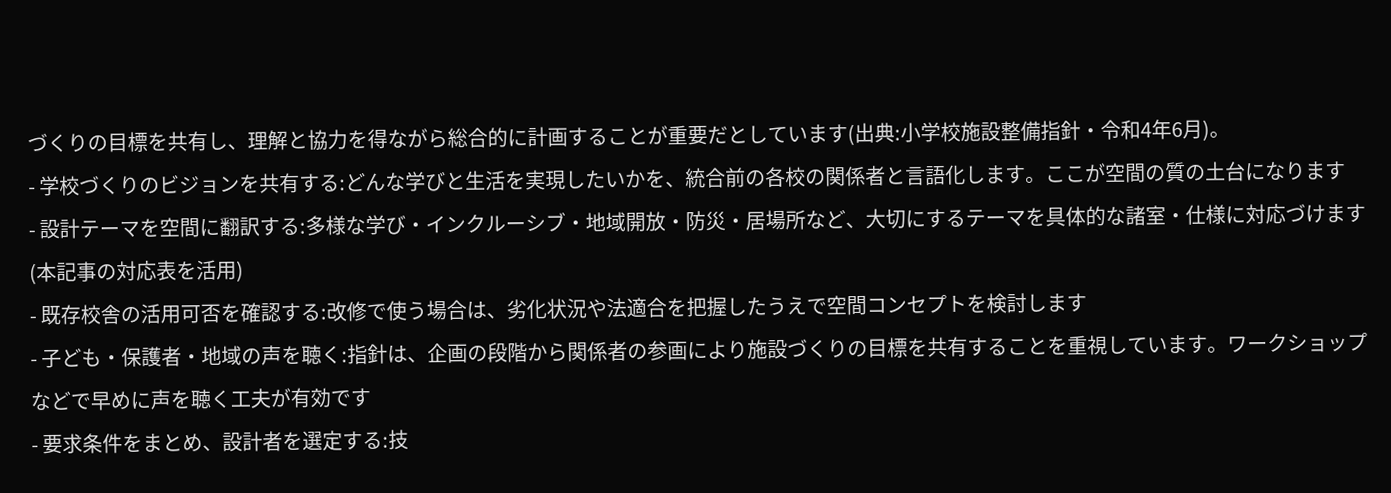づくりの目標を共有し、理解と協力を得ながら総合的に計画することが重要だとしています(出典:小学校施設整備指針・令和4年6月)。
- 学校づくりのビジョンを共有する:どんな学びと生活を実現したいかを、統合前の各校の関係者と言語化します。ここが空間の質の土台になります
- 設計テーマを空間に翻訳する:多様な学び・インクルーシブ・地域開放・防災・居場所など、大切にするテーマを具体的な諸室・仕様に対応づけます(本記事の対応表を活用)
- 既存校舎の活用可否を確認する:改修で使う場合は、劣化状況や法適合を把握したうえで空間コンセプトを検討します
- 子ども・保護者・地域の声を聴く:指針は、企画の段階から関係者の参画により施設づくりの目標を共有することを重視しています。ワークショップなどで早めに声を聴く工夫が有効です
- 要求条件をまとめ、設計者を選定する:技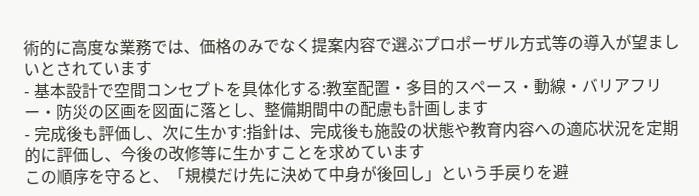術的に高度な業務では、価格のみでなく提案内容で選ぶプロポーザル方式等の導入が望ましいとされています
- 基本設計で空間コンセプトを具体化する:教室配置・多目的スペース・動線・バリアフリー・防災の区画を図面に落とし、整備期間中の配慮も計画します
- 完成後も評価し、次に生かす:指針は、完成後も施設の状態や教育内容への適応状況を定期的に評価し、今後の改修等に生かすことを求めています
この順序を守ると、「規模だけ先に決めて中身が後回し」という手戻りを避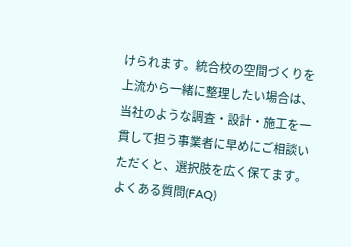けられます。統合校の空間づくりを上流から一緒に整理したい場合は、当社のような調査・設計・施工を一貫して担う事業者に早めにご相談いただくと、選択肢を広く保てます。
よくある質問(FAQ)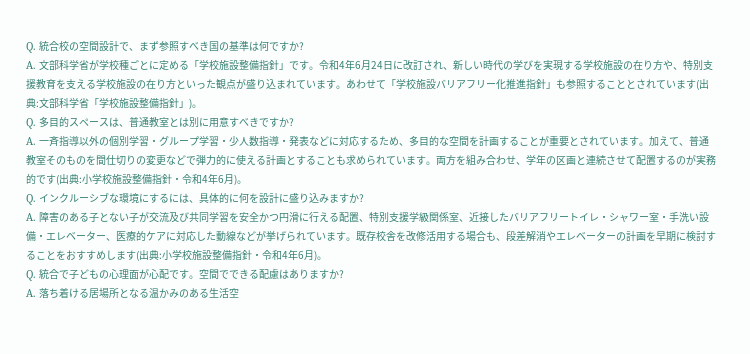Q. 統合校の空間設計で、まず参照すべき国の基準は何ですか?
A. 文部科学省が学校種ごとに定める「学校施設整備指針」です。令和4年6月24日に改訂され、新しい時代の学びを実現する学校施設の在り方や、特別支援教育を支える学校施設の在り方といった観点が盛り込まれています。あわせて「学校施設バリアフリー化推進指針」も参照することとされています(出典:文部科学省「学校施設整備指針」)。
Q. 多目的スペースは、普通教室とは別に用意すべきですか?
A. 一斉指導以外の個別学習・グループ学習・少人数指導・発表などに対応するため、多目的な空間を計画することが重要とされています。加えて、普通教室そのものを間仕切りの変更などで弾力的に使える計画とすることも求められています。両方を組み合わせ、学年の区画と連続させて配置するのが実務的です(出典:小学校施設整備指針・令和4年6月)。
Q. インクルーシブな環境にするには、具体的に何を設計に盛り込みますか?
A. 障害のある子とない子が交流及び共同学習を安全かつ円滑に行える配置、特別支援学級関係室、近接したバリアフリートイレ・シャワー室・手洗い設備・エレベーター、医療的ケアに対応した動線などが挙げられています。既存校舎を改修活用する場合も、段差解消やエレベーターの計画を早期に検討することをおすすめします(出典:小学校施設整備指針・令和4年6月)。
Q. 統合で子どもの心理面が心配です。空間でできる配慮はありますか?
A. 落ち着ける居場所となる温かみのある生活空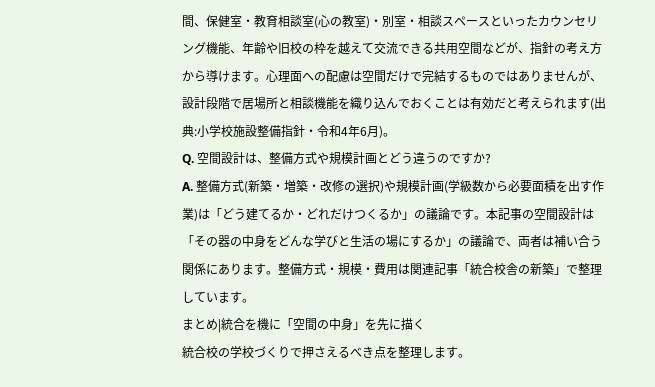間、保健室・教育相談室(心の教室)・別室・相談スペースといったカウンセリング機能、年齢や旧校の枠を越えて交流できる共用空間などが、指針の考え方から導けます。心理面への配慮は空間だけで完結するものではありませんが、設計段階で居場所と相談機能を織り込んでおくことは有効だと考えられます(出典:小学校施設整備指針・令和4年6月)。
Q. 空間設計は、整備方式や規模計画とどう違うのですか?
A. 整備方式(新築・増築・改修の選択)や規模計画(学級数から必要面積を出す作業)は「どう建てるか・どれだけつくるか」の議論です。本記事の空間設計は「その器の中身をどんな学びと生活の場にするか」の議論で、両者は補い合う関係にあります。整備方式・規模・費用は関連記事「統合校舎の新築」で整理しています。
まとめ|統合を機に「空間の中身」を先に描く
統合校の学校づくりで押さえるべき点を整理します。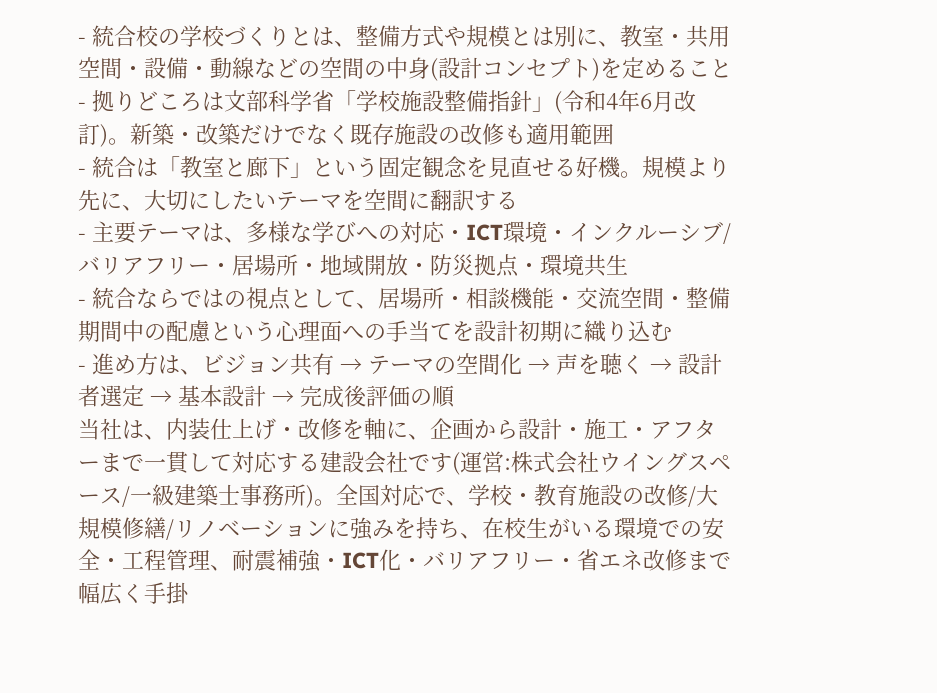- 統合校の学校づくりとは、整備方式や規模とは別に、教室・共用空間・設備・動線などの空間の中身(設計コンセプト)を定めること
- 拠りどころは文部科学省「学校施設整備指針」(令和4年6月改訂)。新築・改築だけでなく既存施設の改修も適用範囲
- 統合は「教室と廊下」という固定観念を見直せる好機。規模より先に、大切にしたいテーマを空間に翻訳する
- 主要テーマは、多様な学びへの対応・ICT環境・インクルーシブ/バリアフリー・居場所・地域開放・防災拠点・環境共生
- 統合ならではの視点として、居場所・相談機能・交流空間・整備期間中の配慮という心理面への手当てを設計初期に織り込む
- 進め方は、ビジョン共有 → テーマの空間化 → 声を聴く → 設計者選定 → 基本設計 → 完成後評価の順
当社は、内装仕上げ・改修を軸に、企画から設計・施工・アフターまで一貫して対応する建設会社です(運営:株式会社ウイングスペース/一級建築士事務所)。全国対応で、学校・教育施設の改修/大規模修繕/リノベーションに強みを持ち、在校生がいる環境での安全・工程管理、耐震補強・ICT化・バリアフリー・省エネ改修まで幅広く手掛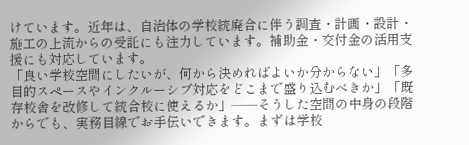けています。近年は、自治体の学校統廃合に伴う調査・計画・設計・施工の上流からの受託にも注力しています。補助金・交付金の活用支援にも対応しています。
「良い学校空間にしたいが、何から決めればよいか分からない」「多目的スペースやインクルーシブ対応をどこまで盛り込むべきか」「既存校舎を改修して統合校に使えるか」——そうした空間の中身の段階からでも、実務目線でお手伝いできます。まずは学校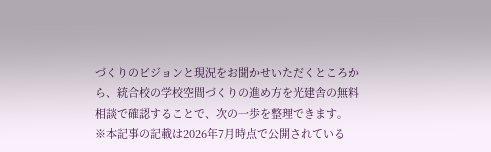づくりのビジョンと現況をお聞かせいただくところから、統合校の学校空間づくりの進め方を光建舎の無料相談で確認することで、次の一歩を整理できます。
※本記事の記載は2026年7月時点で公開されている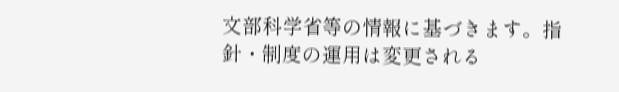文部科学省等の情報に基づきます。指針・制度の運用は変更される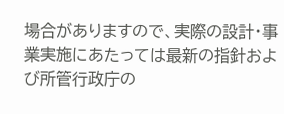場合がありますので、実際の設計・事業実施にあたっては最新の指針および所管行政庁の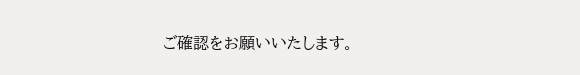ご確認をお願いいたします。